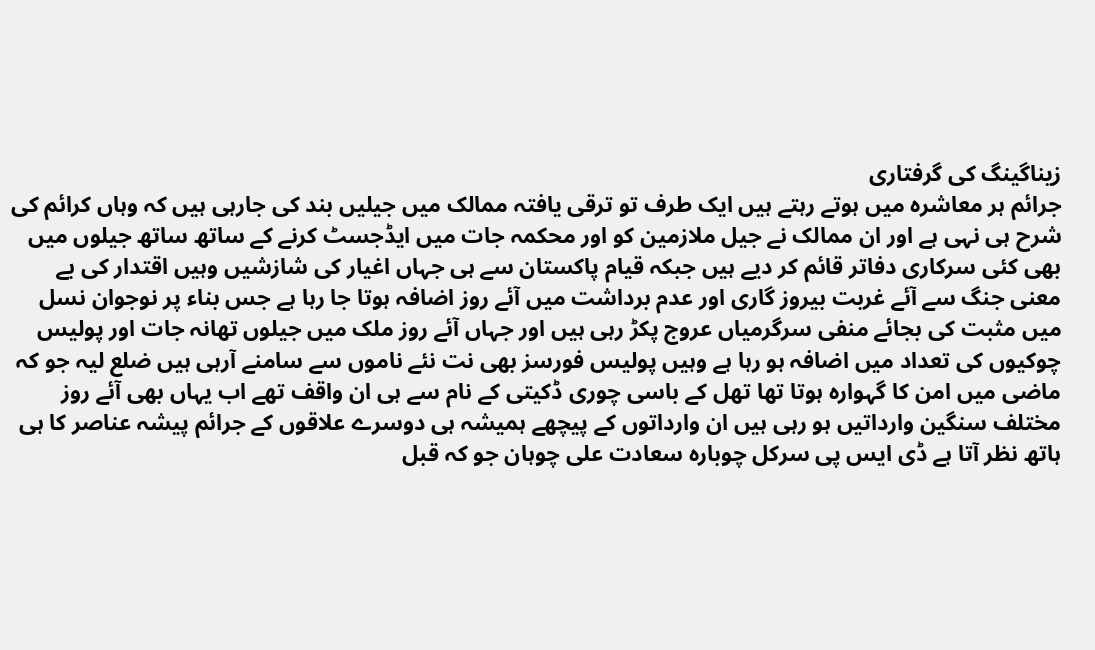زیناگینگ کی گرفتاری
جرائم ہر معاشرہ میں ہوتے رہتے ہیں ایک طرف تو ترقی یافتہ ممالک میں جیلیں بند کی جارہی ہیں کہ وہاں کرائم کی شرح ہی نہی ہے اور ان ممالک نے جیل ملازمین کو اور محکمہ جات میں ایڈجسٹ کرنے کے ساتھ ساتھ جیلوں میں بھی کئی سرکاری دفاتر قائم کر دیے ہیں جبکہ قیام پاکستان سے ہی جہاں اغیار کی شازشیں وہیں اقتدار کی بے معنی جنگ سے آئے غربت بیروز گاری اور عدم برداشت میں آئے روز اضافہ ہوتا جا رہا ہے جس بناء پر نوجوان نسل میں مثبت کی بجائے منفی سرگرمیاں عروج پکڑ رہی ہیں اور جہاں آئے روز ملک میں جیلوں تھانہ جات اور پولیس چوکیوں کی تعداد میں اضافہ ہو رہا ہے وہیں پولیس فورسز بھی نت نئے ناموں سے سامنے آرہی ہیں ضلع لیہ جو کہ ماضی میں امن کا گہوارہ ہوتا تھا تھل کے باسی چوری ڈکیتی کے نام سے ہی ان واقف تھے اب یہاں بھی آئے روز مختلف سنگین وارداتیں ہو رہی ہیں ان وارداتوں کے پیچھے ہمیشہ ہی دوسرے علاقوں کے جرائم پیشہ عناصر کا ہی ہاتھ نظر آتا ہے ڈی ایس پی سرکل چوبارہ سعادت علی چوہان جو کہ قبل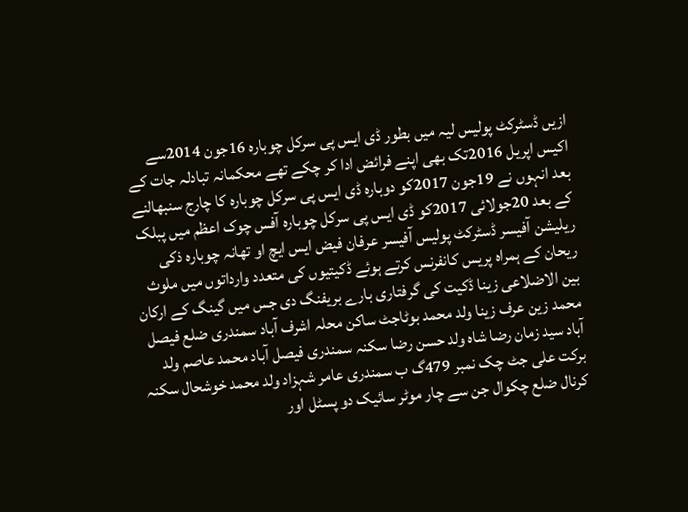ازیں ڈسٹرکٹ پولیس لیہ میں بطور ڈی ایس پی سرکل چوبارہ 16جون 2014سے اکیس اپریل 2016تک بھی اپنے فرائض ادا کر چکے تھے محکمانہ تبادلہ جات کے بعد انہوں نے 19جون 2017کو دوبارہ ڈی ایس پی سرکل چوبارہ کا چارج سنبھالنے کے بعد 20جولائی 2017کو ڈی ایس پی سرکل چوبارہ آفس چوک اعظم میں پبلک ریلیشن آفیسر ڈسٹرکٹ پولیس آفیسر عرفان فیض ایس ایچ او تھانہ چوبارہ ذکی ریحان کے ہمراہ پریس کانفرنس کرتے ہوئے ڈکیتیوں کی متعدد وارداتوں میں ملوث بین الاضلاعی زینا ڈکیت کی گرفتاری بارے بریفنگ دی جس میں گینگ کے ارکان محمد زین عرف زینا ولد محمد بوٹاجٹ ساکن محلہ اشرف آباد سمندری ضلع فیصل آباد سید زمان رضا شاہ ولد حسن رضا سکنہ سمندری فیصل آباد محمد عاصم ولد برکت علی جٹ چک نمبر 479گ ب سمندری عامر شہزاد ولد محمد خوشحال سکنہ کرنال ضلع چکوال جن سے چار موٹر سائیک دو پسٹل اور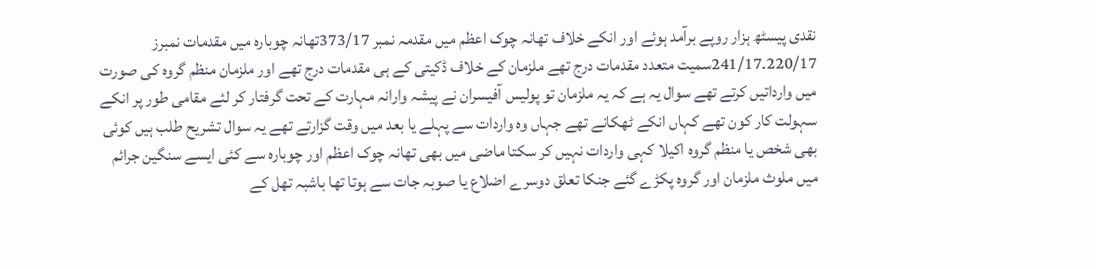نقدی پیسٹھ ہزار روپے برآمد ہوئے اور انکے خلاف تھانہ چوک اعظم میں مقدمہ نمبر 373/17تھانہ چوبارہ میں مقدمات نمبرز 220/17۔241/17سمیت متعدد مقدمات درج تھے ملزمان کے خلاف ڈکیتی کے ہی مقدمات درج تھے اور ملزمان منظم گروہ کی صورت میں وارداتیں کرتے تھے سوال یہ ہے کہ یہ ملزمان تو پولیس آفیسران نے پیشہ وارانہ مہارت کے تحت گرفتار کر لئے مقامی طور پر انکے سہولت کار کون تھے کہاں انکے ٹھکانے تھے جہاں وہ واردات سے پہلے یا بعد میں وقت گزارتے تھے یہ سوال تشریح طلب ہیں کوئی بھی شخص یا منظم گروہ اکیلا کہی واردات نہیں کر سکتا ماضی میں بھی تھانہ چوک اعظم اور چوبارہ سے کئی ایسے سنگین جرائم میں ملوث ملزمان اور گروہ پکڑے گئے جنکا تعلق دوسرے اضلاع یا صوبہ جات سے ہوتا تھا باشبہ تھل کے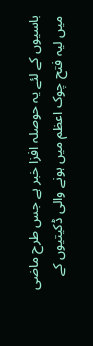باسیوں کے لئے یہ حوصلہ افزا خبر ہے جس طرح ماضی میں لیہ فتح چوک اعظم میں ہونے والی ڈکیتیوں کے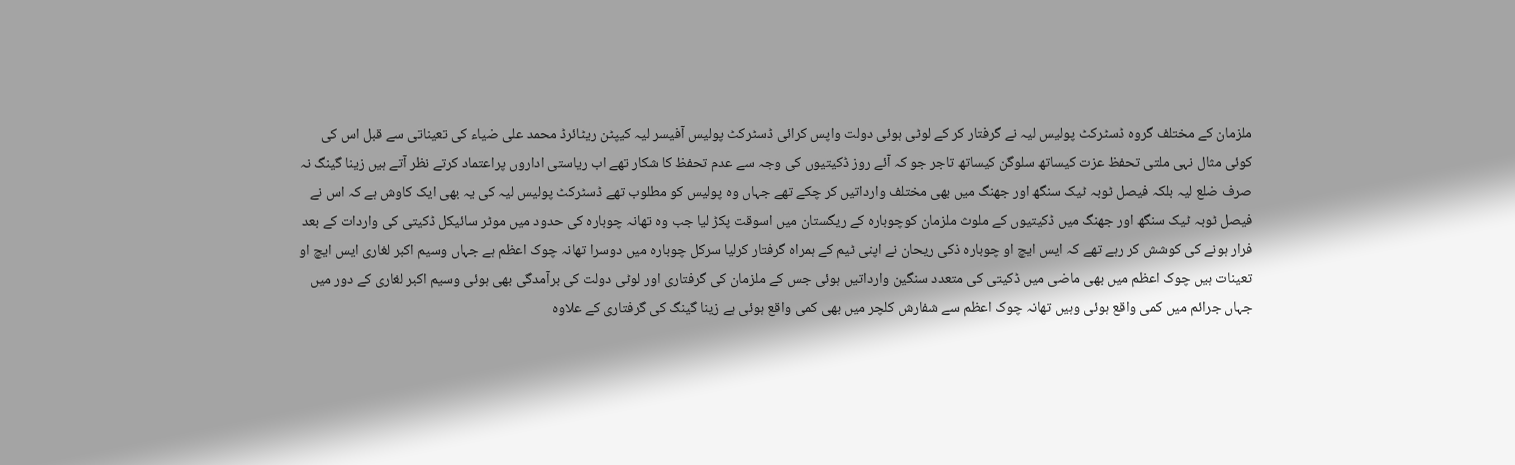ملزمان کے مختلف گروہ ڈسٹرکٹ پولیس لیہ نے گرفتار کر کے لوٹی ہوئی دولت واپس کرائی ڈسٹرکٹ پولیس آفیسر لیہ کیپٹن ریٹائرڈ محمد علی ضیاء کی تعیناتی سے قبل اس کی کوئی مثال نہی ملتی تحفظ عزت کیساتھ سلوگن کیساتھ تاجر جو کہ آئے روز ڈکیتیوں کی وجہ سے عدم تحفظ کا شکار تھے اب ریاستی اداروں پراعتماد کرتے نظر آتے ہیں زینا گینگ نہ صرف ضلع لیہ بلکہ فیصل ٹوبہ ٹیک سنگھ اور جھنگ میں بھی مختلف وارداتیں کر چکے تھے جہاں وہ پولیس کو مطلوب تھے ڈسٹرکٹ پولیس لیہ کی یہ بھی ایک کاوش ہے کہ اس نے فیصل ٹوبہ ٹیک سنگھ اور جھنگ میں ڈکیتیوں کے ملوث ملزمان کوچوبارہ کے ریگستان میں اسوقت پکڑ لیا جب وہ تھانہ چوبارہ کی حدود میں موٹر سائیکل ڈکیتی کی واردات کے بعد فرار ہونے کی کوشش کر رہے تھے کہ ایس ایچ او چوبارہ ذکی ریحان نے اپنی ٹیم کے ہمراہ گرفتار کرلیا سرکل چوبارہ میں دوسرا تھانہ چوک اعظم ہے جہاں وسیم اکبر لغاری ایس ایچ او تعینات ہیں چوک اعظم میں بھی ماضی میں ڈکیتی کی متعدد سنگین وارداتیں ہوئی جس کے ملزمان کی گرفتاری اور لوٹی دولت کی برآمدگی بھی ہوئی وسیم اکبر لغاری کے دور میں جہاں جرائم میں کمی واقع ہوئی وہیں تھانہ چوک اعظم سے شفارش کلچر میں بھی کمی واقع ہوئی ہے زینا گینگ کی گرفتاری کے علاوہ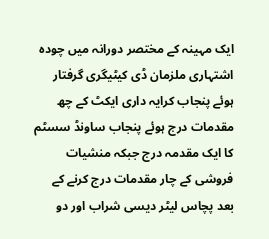ایک مہینہ کے مختصر دورانہ میں چودہ اشتہاری ملزمان ڈی کیٹیگری گرفتار ہوئے پنجاب کرایہ داری ایکٹ کے چھ مقدمات درج ہوئے پنجاب ساونڈ سسٹم کا ایک مقدمہ درج جبکہ منشیات فروشی کے چار مقدمات درج کرنے کے بعد پچاس لیٹر دیسی شراب اور دو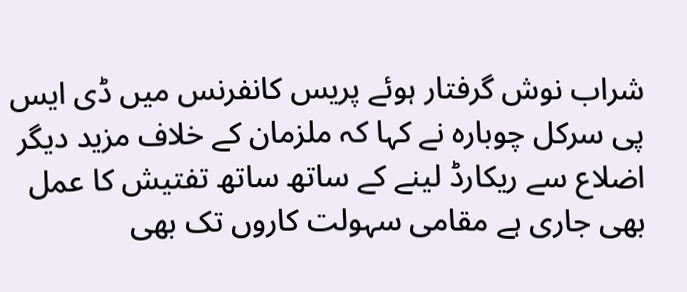شراب نوش گرفتار ہوئے پریس کانفرنس میں ڈی ایس پی سرکل چوبارہ نے کہا کہ ملزمان کے خلاف مزید دیگر اضلاع سے ریکارڈ لینے کے ساتھ ساتھ تفتیش کا عمل بھی جاری ہے مقامی سہولت کاروں تک بھی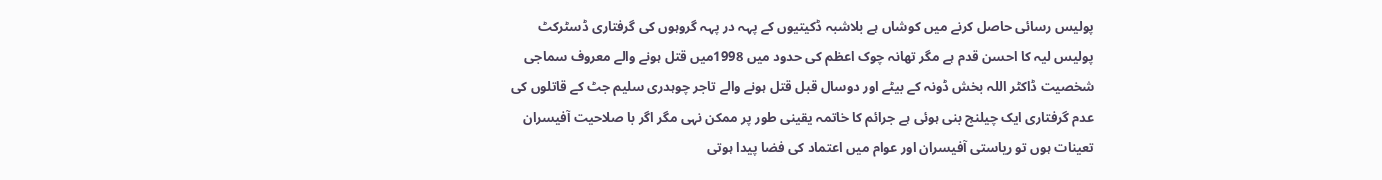پولیس رسائی حاصل کرنے میں کوشاں ہے بلاشبہ ڈکیتیوں کے پہہ در پہہ گروہوں کی گرفتاری ڈسٹرکٹ پولیس لیہ کا احسن قدم ہے مگر تھانہ چوک اعظم کی حدود میں 1998میں قتل ہونے والے معروف سماجی شخصیت ڈاکٹر اللہ بخش ڈونہ کے بیٹے اور دوسال قبل قتل ہونے والے تاجر چوہدری سلیم جٹ کے قاتلوں کی عدم گرفتاری ایک چیلنج بنی ہوئی ہے جرائم کا خاتمہ یقینی طور پر ممکن نہی مگر اگر با صلاحیت آفیسران تعینات ہوں تو ریاستی آفیسران اور عوام میں اعتماد کی فضا پیدا ہوتی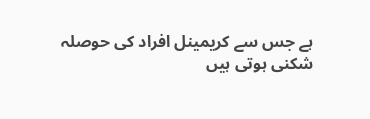ہے جس سے کریمینل افراد کی حوصلہ شکنی ہوتی ہیں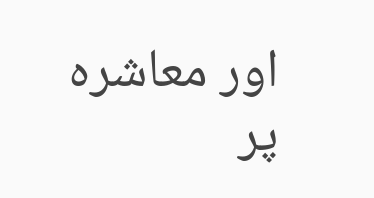اور معاشرہ پر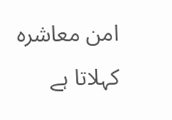امن معاشرہ کہلاتا ہے